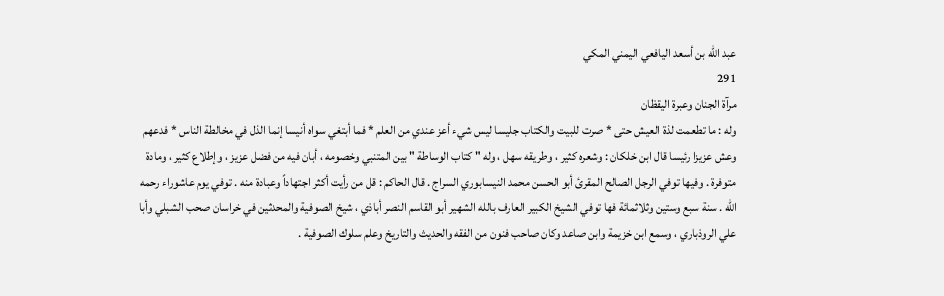عبد الله بن أسعد اليافعي اليمني المكي
291
مرآة الجنان وعبرة اليقظان
وله : ما تطعمت لذة العيش حتى * صرت للبيت والكتاب جليسا ليس شيء أعز عندي من العلم * فما أبتغي سواه أنيسا إنما الذل في مخالطة الناس * فدعهم وعش عزيزا رئيسا قال ابن خلكان : وشعره كثير ، وطريقه سهل ، وله " كتاب الوساطة " بين المتنبي وخصومه ، أبان فيه من فضل عزيز ، وإطلاع كثير ، ومادة متوفرة . وفيها توفي الرجل الصالح المقرئ أبو الحسن محمد النيسابوري السراج . قال الحاكم : قل من رأيت أكثر اجتهاداً وعبادة منه . توفي يوم عاشوراء رحمه الله . سنة سبع وستين وثلاثمائة فها توفي الشيخ الكبير العارف بالله الشهير أبو القاسم النصر أباذي ، شيخ الصوفية والمحدثين في خراسان صحب الشبلي وأبا علي الروذباري ، وسمع ابن خزيمة وابن صاعد وكان صاحب فنون من الفقه والحديث والتاريخ وعلم سلوك الصوفية .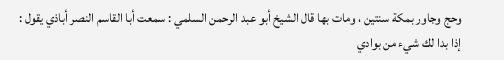وحج وجاور بمكة سنتين ، ومات بها قال الشيخ أبو عبد الرحمن السلمي : سمعت أبا القاسم النصر أباذي يقول : إذا بدا لك شيء من بوادي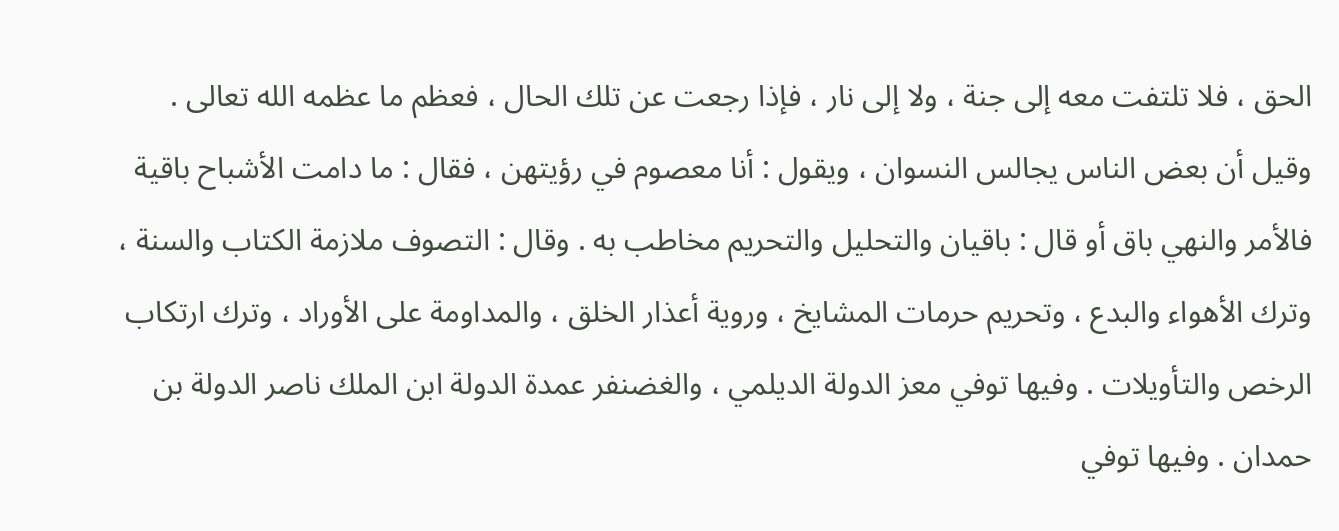الحق ، فلا تلتفت معه إلى جنة ، ولا إلى نار ، فإذا رجعت عن تلك الحال ، فعظم ما عظمه الله تعالى . وقيل أن بعض الناس يجالس النسوان ، ويقول : أنا معصوم في رؤيتهن ، فقال : ما دامت الأشباح باقية فالأمر والنهي باق أو قال : باقيان والتحليل والتحريم مخاطب به . وقال : التصوف ملازمة الكتاب والسنة ، وترك الأهواء والبدع ، وتحريم حرمات المشايخ ، وروية أعذار الخلق ، والمداومة على الأوراد ، وترك ارتكاب الرخص والتأويلات . وفيها توفي معز الدولة الديلمي ، والغضنفر عمدة الدولة ابن الملك ناصر الدولة بن حمدان . وفيها توفي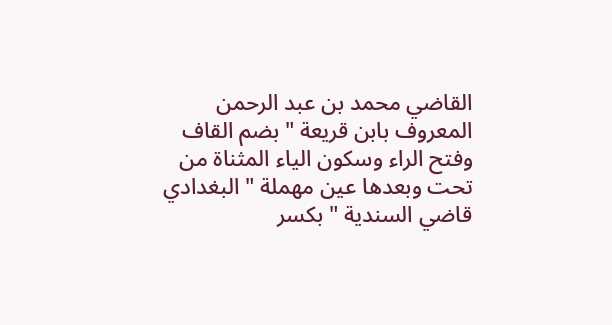القاضي محمد بن عبد الرحمن المعروف بابن قريعة " بضم القاف وفتح الراء وسكون الياء المثناة من تحت وبعدها عين مهملة " البغدادي قاضي السندية " بكسر